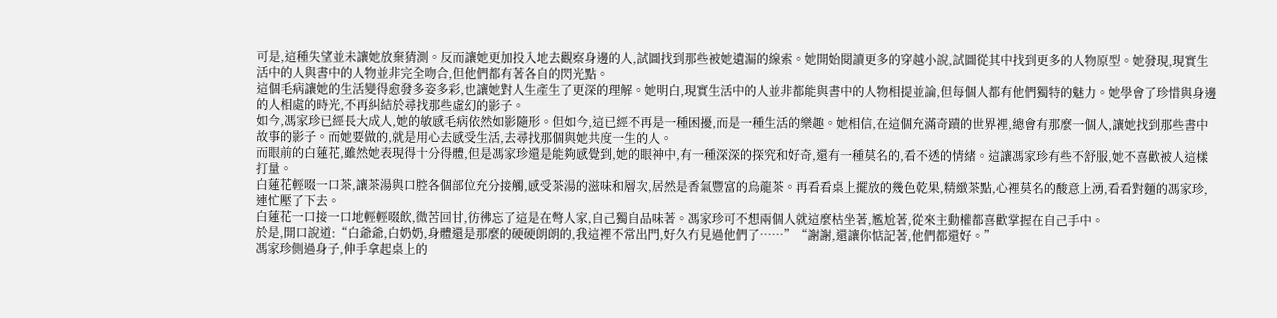可是,這種失望並未讓她放棄猜測。反而讓她更加投入地去觀察身邊的人,試圖找到那些被她遺漏的線索。她開始閱讀更多的穿越小說,試圖從其中找到更多的人物原型。她發現,現實生活中的人與書中的人物並非完全吻合,但他們都有著各自的閃光點。
這個毛病讓她的生活變得愈發多姿多彩,也讓她對人生產生了更深的理解。她明白,現實生活中的人並非都能與書中的人物相提並論,但每個人都有他們獨特的魅力。她學會了珍惜與身邊的人相處的時光,不再糾結於尋找那些虛幻的影子。
如今,馮家珍已經長大成人,她的敏感毛病依然如影隨形。但如今,這已經不再是一種困擾,而是一種生活的樂趣。她相信,在這個充滿奇蹟的世界裡,總會有那麼一個人,讓她找到那些書中故事的影子。而她要做的,就是用心去感受生活,去尋找那個與她共度一生的人。
而眼前的白蓮花,雖然她表現得十分得體,但是馮家珍還是能夠感覺到,她的眼神中,有一種深深的探究和好奇,還有一種莫名的,看不透的情緒。這讓馮家珍有些不舒服,她不喜歡被人這樣打量。
白蓮花輕啜一口茶,讓茶湯與口腔各個部位充分接觸,感受茶湯的滋味和層次,居然是香氣豐富的烏龍茶。再看看桌上擺放的幾色乾果,精緻茶點,心裡莫名的酸意上湧,看看對麵的馮家珍,連忙壓了下去。
白蓮花一口接一口地輕輕啜飲,微苦回甘,彷彿忘了這是在彆人家,自己獨自品味著。馮家珍可不想兩個人就這麼枯坐著,尷尬著,從來主動權都喜歡掌握在自己手中。
於是,開口說道:“白爺爺,白奶奶,身體還是那麼的硬硬朗朗的,我這裡不常出門,好久冇見過他們了……”“謝謝,還讓你惦記著,他們都還好。”
馮家珍側過身子,伸手拿起桌上的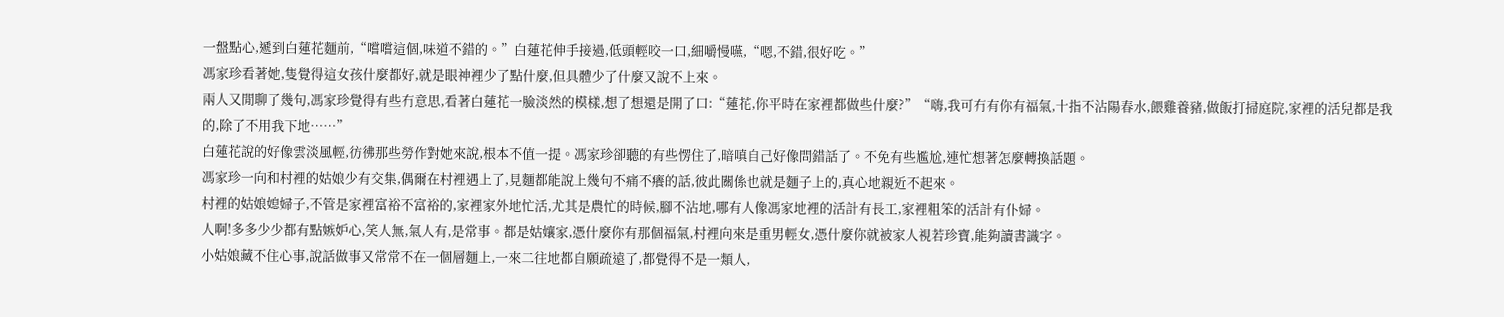一盤點心,遞到白蓮花麵前,“嚐嚐這個,味道不錯的。”白蓮花伸手接過,低頭輕咬一口,細嚼慢嚥,“嗯,不錯,很好吃。”
馮家珍看著她,隻覺得這女孩什麼都好,就是眼神裡少了點什麼,但具體少了什麼又說不上來。
兩人又閒聊了幾句,馮家珍覺得有些冇意思,看著白蓮花一臉淡然的模樣,想了想還是開了口:“蓮花,你平時在家裡都做些什麼?”“嗨,我可冇有你有福氣,十指不沾陽春水,餵雞養豬,做飯打掃庭院,家裡的活兒都是我的,除了不用我下地……”
白蓮花說的好像雲淡風輕,彷彿那些勞作對她來說,根本不值一提。馮家珍卻聽的有些愣住了,暗嗔自己好像問錯話了。不免有些尷尬,連忙想著怎麼轉換話題。
馮家珍一向和村裡的姑娘少有交集,偶爾在村裡遇上了,見麵都能說上幾句不痛不癢的話,彼此關係也就是麵子上的,真心地親近不起來。
村裡的姑娘媳婦子,不管是家裡富裕不富裕的,家裡家外地忙活,尤其是農忙的時候,腳不沾地,哪有人像馮家地裡的活計有長工,家裡粗笨的活計有仆婦。
人啊!多多少少都有點嫉妒心,笑人無,氣人有,是常事。都是姑孃家,憑什麼你有那個福氣,村裡向來是重男輕女,憑什麼你就被家人視若珍寶,能夠讀書識字。
小姑娘藏不住心事,說話做事又常常不在一個層麵上,一來二往地都自願疏遠了,都覺得不是一類人,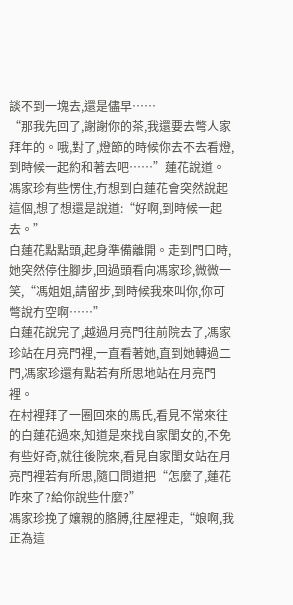談不到一塊去,還是儘早……
“那我先回了,謝謝你的茶,我還要去彆人家拜年的。哦,對了,燈節的時候你去不去看燈,到時候一起約和著去吧……”蓮花說道。
馮家珍有些愣住,冇想到白蓮花會突然說起這個,想了想還是說道:“好啊,到時候一起去。”
白蓮花點點頭,起身準備離開。走到門口時,她突然停住腳步,回過頭看向馮家珍,微微一笑,“馮姐姐,請留步,到時候我來叫你,你可彆說冇空啊……”
白蓮花說完了,越過月亮門往前院去了,馮家珍站在月亮門裡,一直看著她,直到她轉過二門,馮家珍還有點若有所思地站在月亮門裡。
在村裡拜了一圈回來的馬氏,看見不常來往的白蓮花過來,知道是來找自家閨女的,不免有些好奇,就往後院來,看見自家閨女站在月亮門裡若有所思,隨口問道把“怎麼了,蓮花咋來了?給你說些什麼?”
馮家珍挽了孃親的胳膊,往屋裡走,“娘啊,我正為這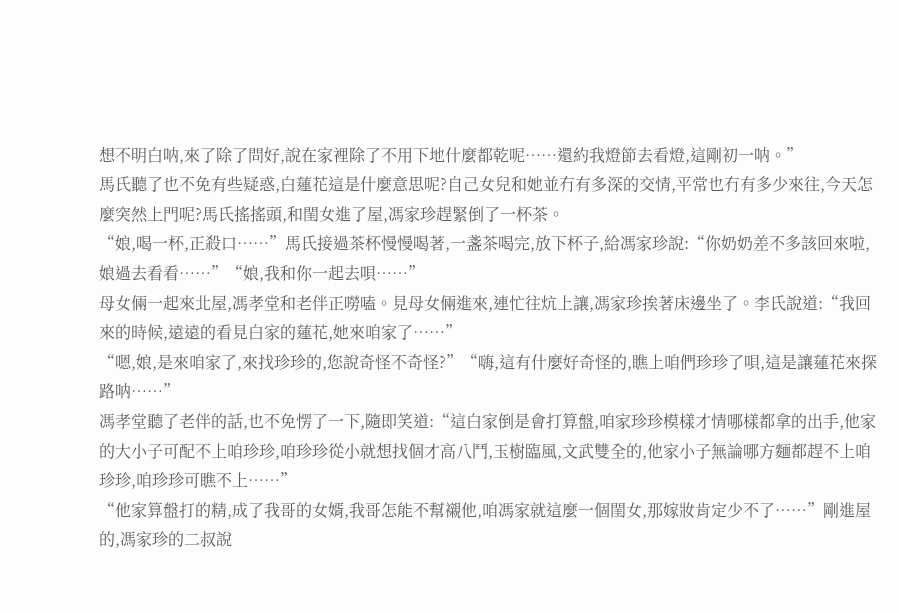想不明白呐,來了除了問好,說在家裡除了不用下地什麼都乾呢……還約我燈節去看燈,這剛初一呐。”
馬氏聽了也不免有些疑惑,白蓮花這是什麼意思呢?自己女兒和她並冇有多深的交情,平常也冇有多少來往,今天怎麼突然上門呢?馬氏搖搖頭,和閨女進了屋,馮家珍趕緊倒了一杯茶。
“娘,喝一杯,正殺口……”馬氏接過茶杯慢慢喝著,一盞茶喝完,放下杯子,給馮家珍說:“你奶奶差不多該回來啦,娘過去看看……”“娘,我和你一起去唄……”
母女倆一起來北屋,馮孝堂和老伴正嘮嗑。見母女倆進來,連忙往炕上讓,馮家珍挨著床邊坐了。李氏說道:“我回來的時候,遠遠的看見白家的蓮花,她來咱家了……”
“嗯,娘,是來咱家了,來找珍珍的,您說奇怪不奇怪?”“嗨,這有什麼好奇怪的,瞧上咱們珍珍了唄,這是讓蓮花來探路呐……”
馮孝堂聽了老伴的話,也不免愣了一下,隨即笑道:“這白家倒是會打算盤,咱家珍珍模樣才情哪樣都拿的出手,他家的大小子可配不上咱珍珍,咱珍珍從小就想找個才高八鬥,玉樹臨風,文武雙全的,他家小子無論哪方麵都趕不上咱珍珍,咱珍珍可瞧不上……”
“他家算盤打的精,成了我哥的女婿,我哥怎能不幫襯他,咱馮家就這麼一個閨女,那嫁妝肯定少不了……”剛進屋的,馮家珍的二叔說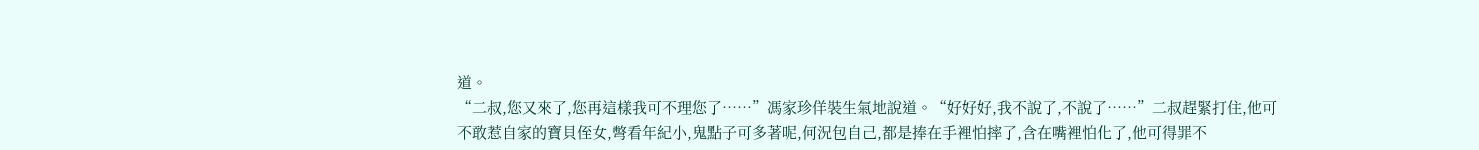道。
“二叔,您又來了,您再這樣我可不理您了……”馮家珍佯裝生氣地說道。“好好好,我不說了,不說了……”二叔趕緊打住,他可不敢惹自家的寶貝侄女,彆看年紀小,鬼點子可多著呢,何況包自己,都是捧在手裡怕摔了,含在嘴裡怕化了,他可得罪不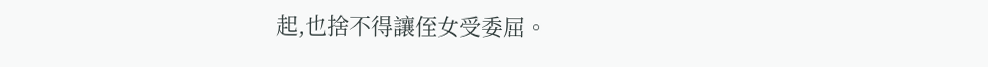起,也捨不得讓侄女受委屈。